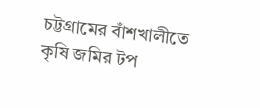চট্টগ্রামের বাঁশখালীতে কৃষি জমির টপ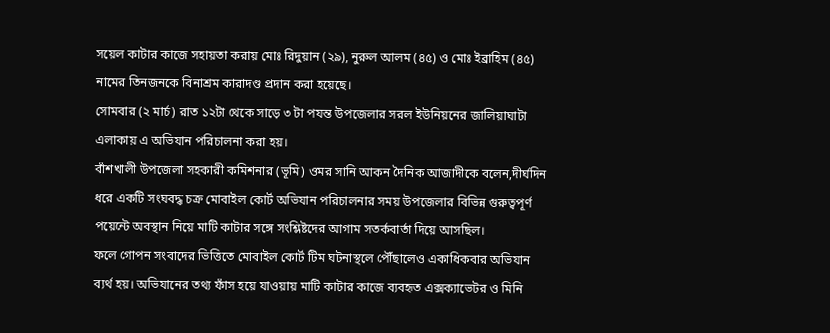সয়েল কাটার কাজে সহায়তা করায় মোঃ রিদুয়ান (২৯), নুরুল আলম (৪৫) ও মোঃ ইব্রাহিম (৪৫) নামের তিনজনকে বিনাশ্রম কারাদণ্ড প্রদান করা হয়েছে।
সোমবার (২ মার্চ) রাত ১২টা থেকে সাড়ে ৩ টা পযন্ত উপজেলার সরল ইউনিয়নের জালিয়াঘাটা এলাকায় এ অভিযান পরিচালনা করা হয়।
বাঁশখালী উপজেলা সহকারী কমিশনার (ভূমি) ওমর সানি আকন দৈনিক আজাদীকে বলেন,দীর্ঘদিন ধরে একটি সংঘবদ্ধ চক্র মোবাইল কোর্ট অভিযান পরিচালনার সময় উপজেলার বিভিন্ন গুরুত্বপূর্ণ পয়েন্টে অবস্থান নিয়ে মাটি কাটার সঙ্গে সংশ্লিষ্টদের আগাম সতর্কবার্তা দিয়ে আসছিল।
ফলে গোপন সংবাদের ভিত্তিতে মোবাইল কোর্ট টিম ঘটনাস্থলে পৌঁছালেও একাধিকবার অভিযান ব্যর্থ হয়। অভিযানের তথ্য ফাঁস হয়ে যাওয়ায় মাটি কাটার কাজে ব্যবহৃত এক্সক্যাভেটর ও মিনি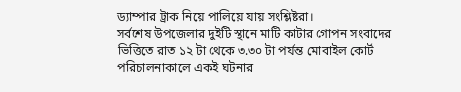ড্যাম্পার ট্রাক নিয়ে পালিয়ে যায় সংশ্লিষ্টরা।
সর্বশেষ উপজেলার দুইটি স্থানে মাটি কাটার গোপন সংবাদের ভিত্তিতে রাত ১২ টা থেকে ৩.৩০ টা পর্যন্ত মোবাইল কোর্ট পরিচালনাকালে একই ঘটনার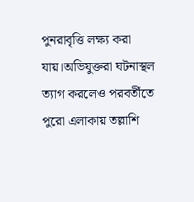পুনরাবৃত্তি লক্ষ্য করা যায়।অভিযুক্তরা ঘটনাস্থল ত্যাগ করলেও পরবর্তীতে পুরো এলাকায় তল্লাশি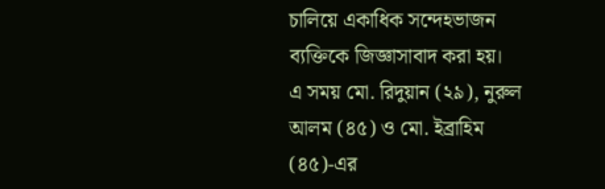চালিয়ে একাধিক সন্দেহভাজন ব্যক্তিকে জিজ্ঞাসাবাদ করা হয়।
এ সময় মো. রিদুয়ান (২৯), নুরুল আলম (৪৫) ও মো. ইব্রাহিম (৪৫)-এর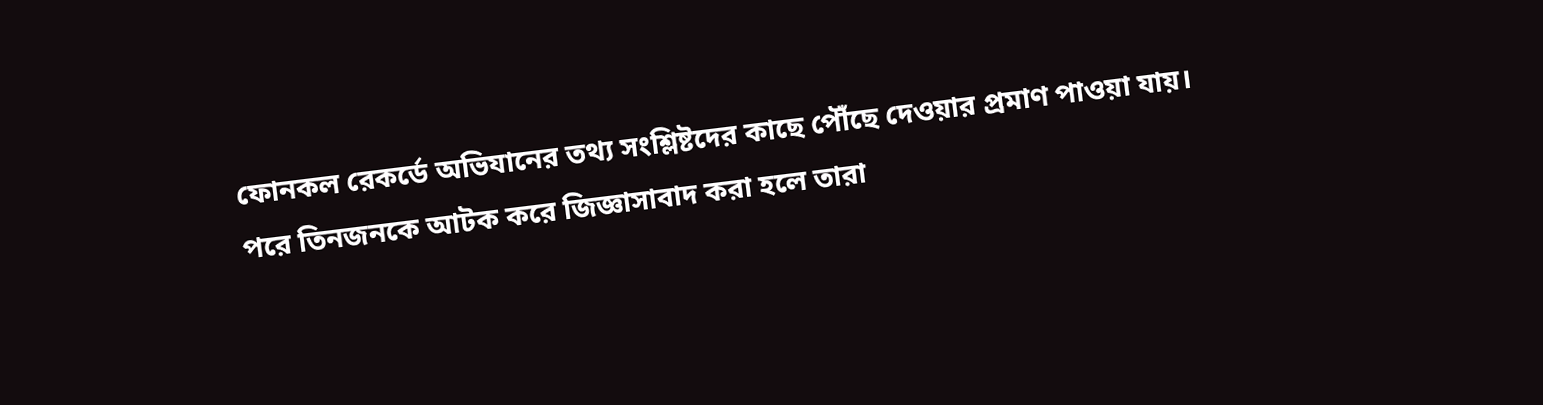ফোনকল রেকর্ডে অভিযানের তথ্য সংশ্লিষ্টদের কাছে পৌঁছে দেওয়ার প্রমাণ পাওয়া যায়।
পরে তিনজনকে আটক করে জিজ্ঞাসাবাদ করা হলে তারা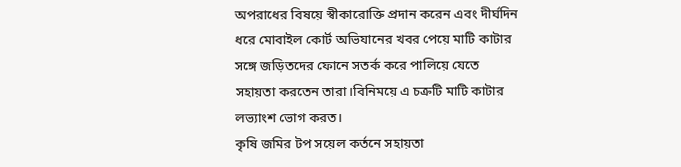অপরাধের বিষয়ে স্বীকারোক্তি প্রদান করেন এবং দীর্ঘদিন ধরে মোবাইল কোর্ট অভিযানের খবর পেয়ে মাটি কাটার সঙ্গে জড়িতদের ফোনে সতর্ক করে পালিয়ে যেতে সহায়তা করতেন তারা।বিনিময়ে এ চক্রটি মাটি কাটার লভ্যাংশ ভোগ করত।
কৃষি জমির টপ সয়েল কর্তনে সহায়তা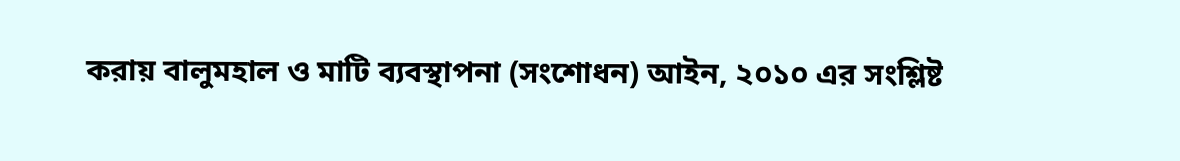করায় বালুমহাল ও মাটি ব্যবস্থাপনা (সংশোধন) আইন, ২০১০ এর সংশ্লিষ্ট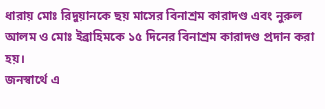ধারায় মোঃ রিদুয়ানকে ছয় মাসের বিনাশ্রম কারাদণ্ড এবং নুরুল আলম ও মোঃ ইব্রাহিমকে ১৫ দিনের বিনাশ্রম কারাদণ্ড প্রদান করা হয়।
জনস্বার্থে এ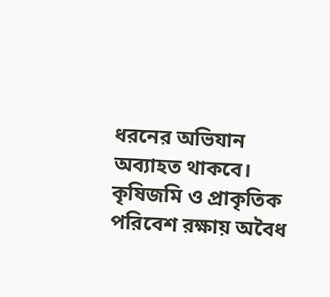ধরনের অভিযান অব্যাহত থাকবে। কৃষিজমি ও প্রাকৃতিক পরিবেশ রক্ষায় অবৈধ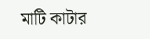মাটি কাটার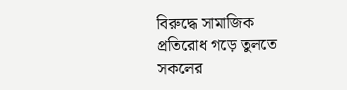বিরুদ্ধে সামাজিক প্রতিরোধ গড়ে তুলতে সকলের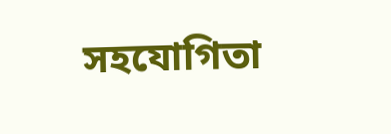সহযোগিতা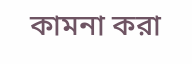কামনা করা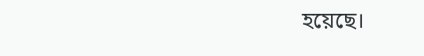হয়েছে।